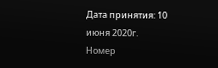Дата принятия: 10 июня 2020г.
Номер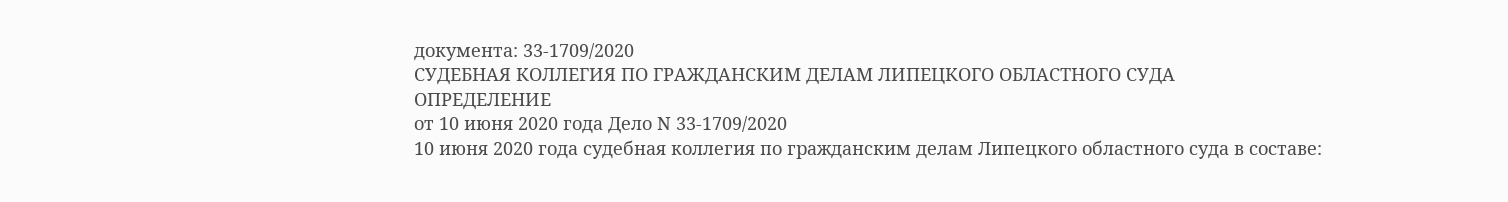документа: 33-1709/2020
СУДЕБНАЯ КОЛЛЕГИЯ ПО ГРАЖДАНСКИМ ДЕЛАМ ЛИПЕЦКОГО ОБЛАСТНОГО СУДА
ОПРЕДЕЛЕНИЕ
от 10 июня 2020 года Дело N 33-1709/2020
10 июня 2020 года судебная коллегия по гражданским делам Липецкого областного суда в составе: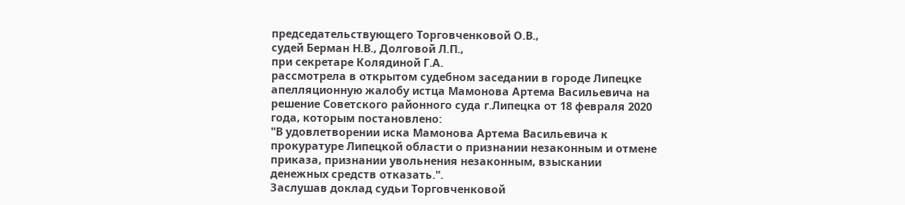председательствующего Торговченковой О.В.,
судей Берман Н.В., Долговой Л.П.,
при секретаре Колядиной Г.А.
рассмотрела в открытом судебном заседании в городе Липецке апелляционную жалобу истца Мамонова Артема Васильевича на решение Советского районного суда г.Липецка от 18 февраля 2020 года, которым постановлено:
"В удовлетворении иска Мамонова Артема Васильевича к прокуратуре Липецкой области о признании незаконным и отмене приказа, признании увольнения незаконным, взыскании денежных средств отказать.".
Заслушав доклад судьи Торговченковой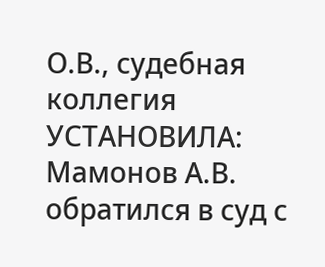О.В., судебная коллегия
УСТАНОВИЛА:
Мамонов А.В. обратился в суд с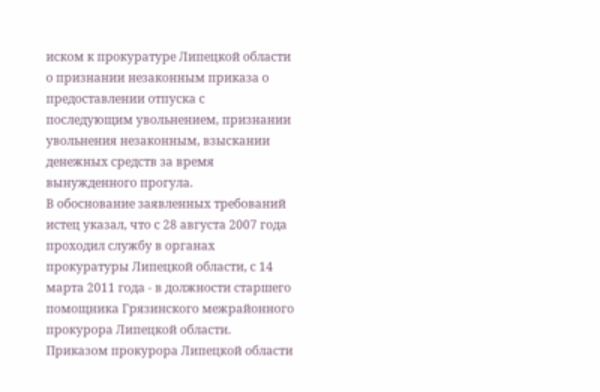иском к прокуратуре Липецкой области о признании незаконным приказа о предоставлении отпуска с последующим увольнением, признании увольнения незаконным, взыскании денежных средств за время вынужденного прогула.
В обоснование заявленных требований истец указал, что с 28 августа 2007 года проходил службу в органах прокуратуры Липецкой области, с 14 марта 2011 года - в должности старшего помощника Грязинского межрайонного прокурора Липецкой области. Приказом прокурора Липецкой области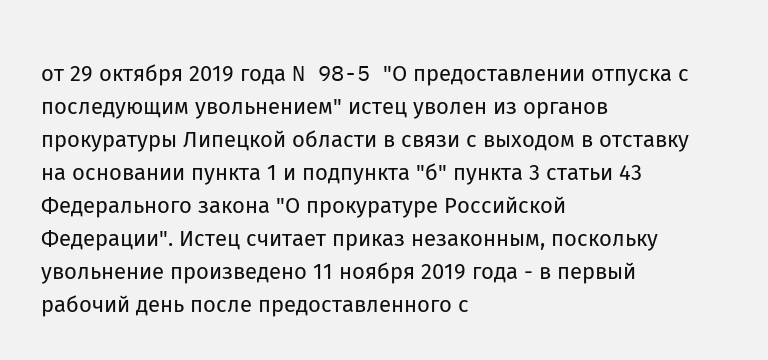от 29 октября 2019 года N 98-5 "О предоставлении отпуска с последующим увольнением" истец уволен из органов прокуратуры Липецкой области в связи с выходом в отставку на основании пункта 1 и подпункта "б" пункта 3 статьи 43 Федерального закона "О прокуратуре Российской Федерации". Истец считает приказ незаконным, поскольку увольнение произведено 11 ноября 2019 года - в первый рабочий день после предоставленного с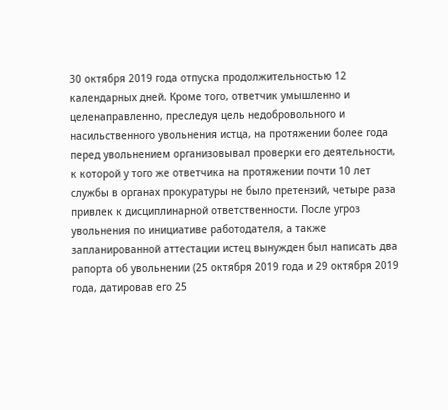30 октября 2019 года отпуска продолжительностью 12 календарных дней. Кроме того, ответчик умышленно и целенаправленно, преследуя цель недобровольного и насильственного увольнения истца, на протяжении более года перед увольнением организовывал проверки его деятельности, к которой у того же ответчика на протяжении почти 10 лет службы в органах прокуратуры не было претензий, четыре раза привлек к дисциплинарной ответственности. После угроз увольнения по инициативе работодателя, а также запланированной аттестации истец вынужден был написать два рапорта об увольнении (25 октября 2019 года и 29 октября 2019 года, датировав его 25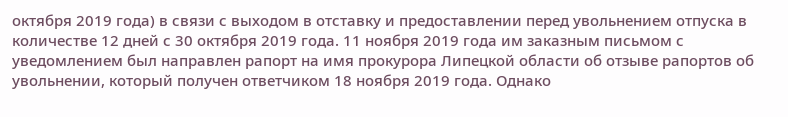октября 2019 года) в связи с выходом в отставку и предоставлении перед увольнением отпуска в количестве 12 дней с 30 октября 2019 года. 11 ноября 2019 года им заказным письмом с уведомлением был направлен рапорт на имя прокурора Липецкой области об отзыве рапортов об увольнении, который получен ответчиком 18 ноября 2019 года. Однако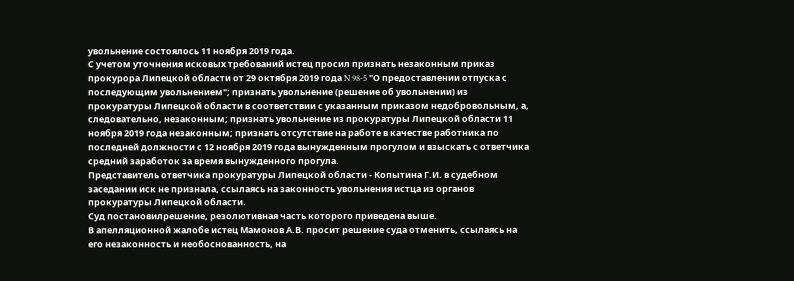увольнение состоялось 11 ноября 2019 года.
С учетом уточнения исковых требований истец просил признать незаконным приказ прокурора Липецкой области от 29 октября 2019 года N 98-5 "О предоставлении отпуска с последующим увольнением"; признать увольнение (решение об увольнении) из прокуратуры Липецкой области в соответствии с указанным приказом недобровольным, а, следовательно, незаконным; признать увольнение из прокуратуры Липецкой области 11 ноября 2019 года незаконным; признать отсутствие на работе в качестве работника по последней должности с 12 ноября 2019 года вынужденным прогулом и взыскать с ответчика средний заработок за время вынужденного прогула.
Представитель ответчика прокуратуры Липецкой области - Копытина Г.И. в судебном заседании иск не признала, ссылаясь на законность увольнения истца из органов прокуратуры Липецкой области.
Суд постановилрешение, резолютивная часть которого приведена выше.
В апелляционной жалобе истец Мамонов А.В. просит решение суда отменить, ссылаясь на его незаконность и необоснованность, на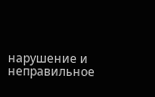нарушение и неправильное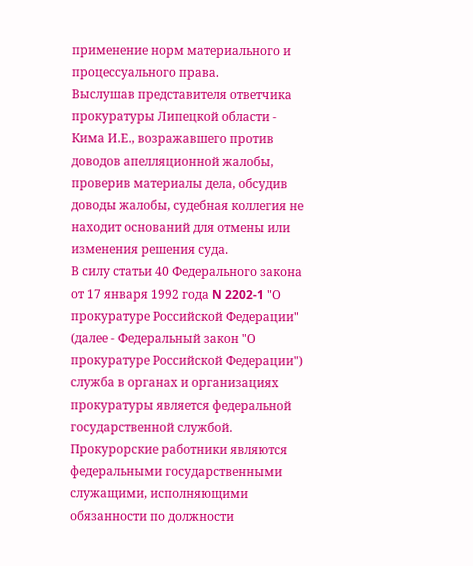применение норм материального и процессуального права.
Выслушав представителя ответчика прокуратуры Липецкой области - Кима И.Е., возражавшего против доводов апелляционной жалобы, проверив материалы дела, обсудив доводы жалобы, судебная коллегия не находит оснований для отмены или изменения решения суда.
В силу статьи 40 Федерального закона от 17 января 1992 года N 2202-1 "О прокуратуре Российской Федерации" (далее - Федеральный закон "О прокуратуре Российской Федерации") служба в органах и организациях прокуратуры является федеральной государственной службой.
Прокурорские работники являются федеральными государственными служащими, исполняющими обязанности по должности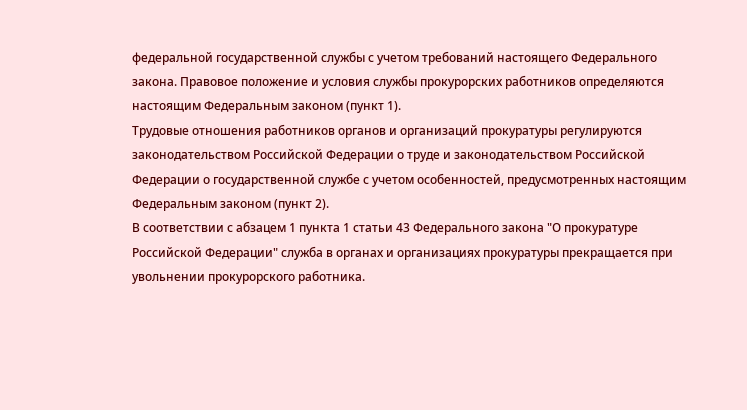федеральной государственной службы с учетом требований настоящего Федерального закона. Правовое положение и условия службы прокурорских работников определяются настоящим Федеральным законом (пункт 1).
Трудовые отношения работников органов и организаций прокуратуры регулируются законодательством Российской Федерации о труде и законодательством Российской Федерации о государственной службе с учетом особенностей, предусмотренных настоящим Федеральным законом (пункт 2).
В соответствии с абзацем 1 пункта 1 статьи 43 Федерального закона "О прокуратуре Российской Федерации" служба в органах и организациях прокуратуры прекращается при увольнении прокурорского работника.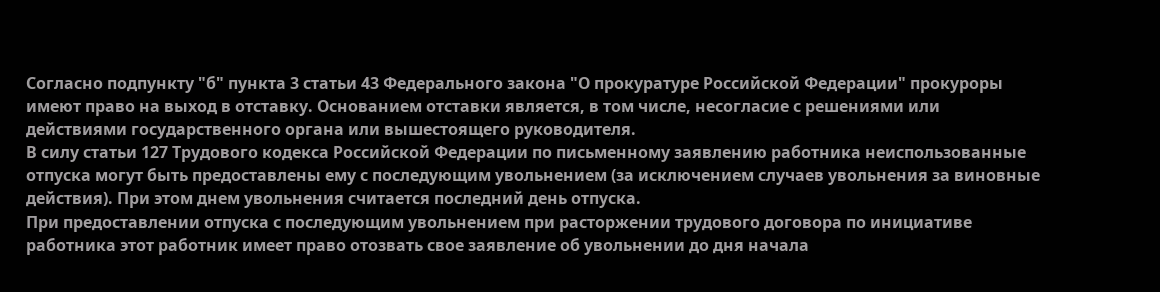Согласно подпункту "б" пункта 3 статьи 43 Федерального закона "О прокуратуре Российской Федерации" прокуроры имеют право на выход в отставку. Основанием отставки является, в том числе, несогласие с решениями или действиями государственного органа или вышестоящего руководителя.
В силу статьи 127 Трудового кодекса Российской Федерации по письменному заявлению работника неиспользованные отпуска могут быть предоставлены ему с последующим увольнением (за исключением случаев увольнения за виновные действия). При этом днем увольнения считается последний день отпуска.
При предоставлении отпуска с последующим увольнением при расторжении трудового договора по инициативе работника этот работник имеет право отозвать свое заявление об увольнении до дня начала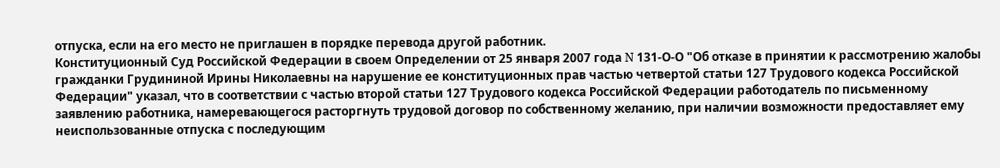отпуска, если на его место не приглашен в порядке перевода другой работник.
Конституционный Суд Российской Федерации в своем Определении от 25 января 2007 года N 131-О-О "Об отказе в принятии к рассмотрению жалобы гражданки Грудининой Ирины Николаевны на нарушение ее конституционных прав частью четвертой статьи 127 Трудового кодекса Российской Федерации" указал, что в соответствии с частью второй статьи 127 Трудового кодекса Российской Федерации работодатель по письменному заявлению работника, намеревающегося расторгнуть трудовой договор по собственному желанию, при наличии возможности предоставляет ему неиспользованные отпуска с последующим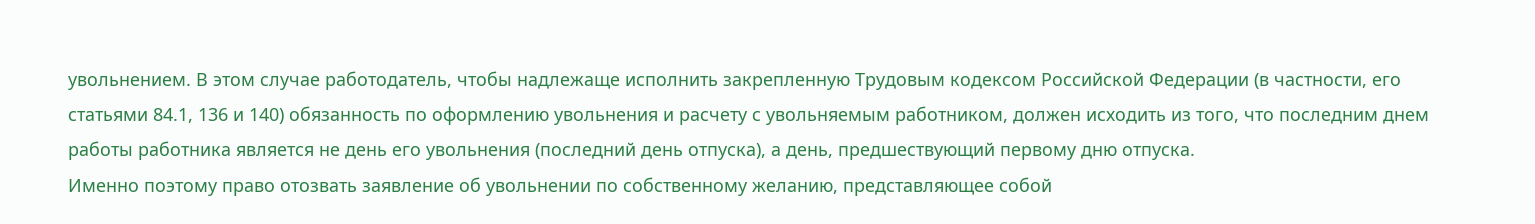увольнением. В этом случае работодатель, чтобы надлежаще исполнить закрепленную Трудовым кодексом Российской Федерации (в частности, его статьями 84.1, 136 и 140) обязанность по оформлению увольнения и расчету с увольняемым работником, должен исходить из того, что последним днем работы работника является не день его увольнения (последний день отпуска), а день, предшествующий первому дню отпуска.
Именно поэтому право отозвать заявление об увольнении по собственному желанию, представляющее собой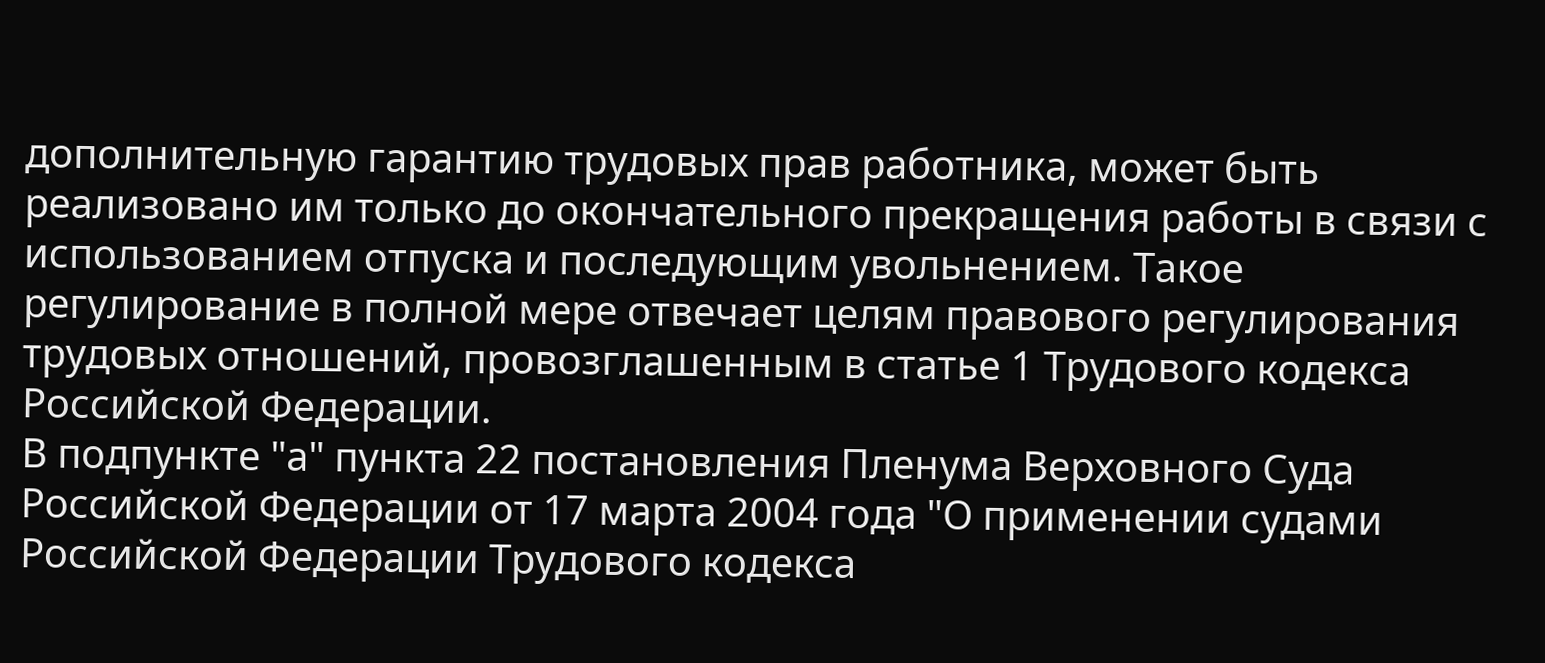дополнительную гарантию трудовых прав работника, может быть реализовано им только до окончательного прекращения работы в связи с использованием отпуска и последующим увольнением. Такое регулирование в полной мере отвечает целям правового регулирования трудовых отношений, провозглашенным в статье 1 Трудового кодекса Российской Федерации.
В подпункте "а" пункта 22 постановления Пленума Верховного Суда Российской Федерации от 17 марта 2004 года "О применении судами Российской Федерации Трудового кодекса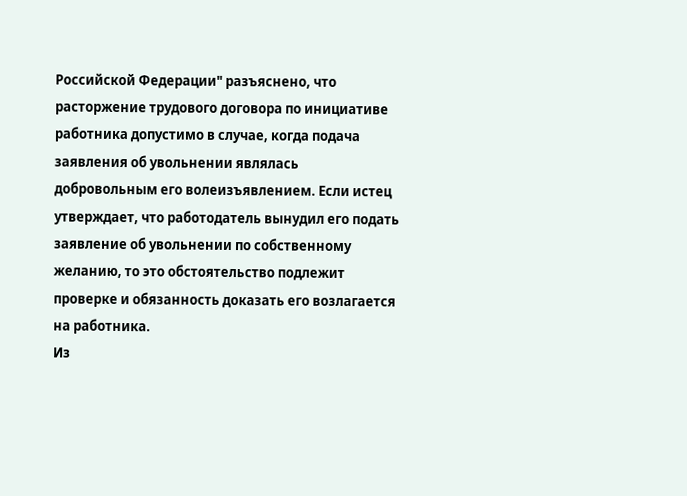Российской Федерации" разъяснено, что расторжение трудового договора по инициативе работника допустимо в случае, когда подача заявления об увольнении являлась добровольным его волеизъявлением. Если истец утверждает, что работодатель вынудил его подать заявление об увольнении по собственному желанию, то это обстоятельство подлежит проверке и обязанность доказать его возлагается на работника.
Из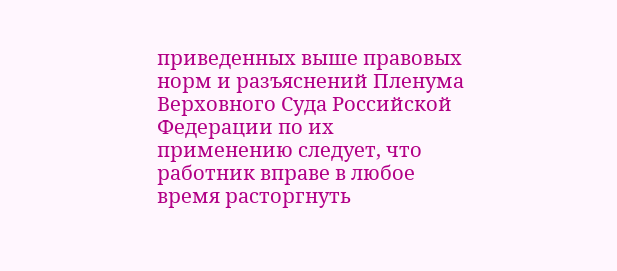приведенных выше правовых норм и разъяснений Пленума Верховного Суда Российской Федерации по их применению следует, что работник вправе в любое время расторгнуть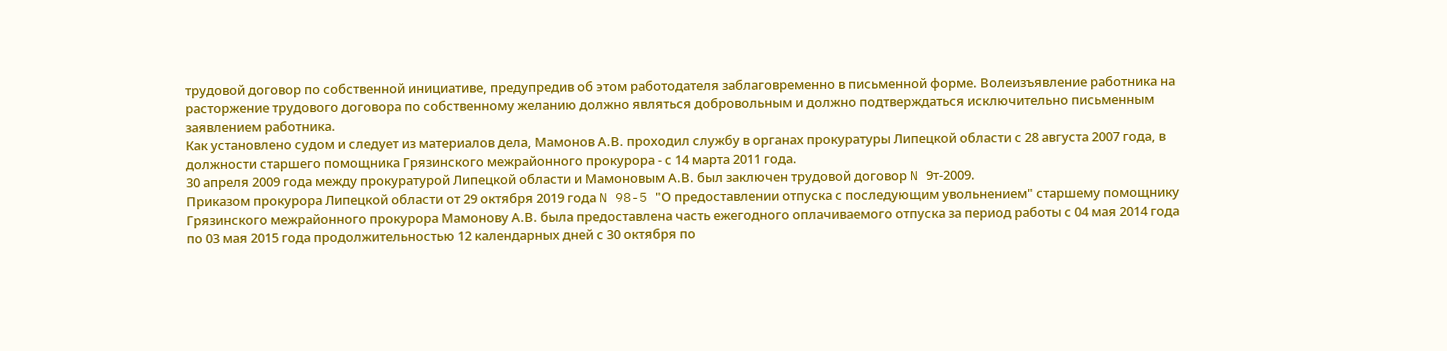трудовой договор по собственной инициативе, предупредив об этом работодателя заблаговременно в письменной форме. Волеизъявление работника на расторжение трудового договора по собственному желанию должно являться добровольным и должно подтверждаться исключительно письменным заявлением работника.
Как установлено судом и следует из материалов дела, Мамонов А.В. проходил службу в органах прокуратуры Липецкой области с 28 августа 2007 года, в должности старшего помощника Грязинского межрайонного прокурора - с 14 марта 2011 года.
30 апреля 2009 года между прокуратурой Липецкой области и Мамоновым А.В. был заключен трудовой договор N 9т-2009.
Приказом прокурора Липецкой области от 29 октября 2019 года N 98-5 "О предоставлении отпуска с последующим увольнением" старшему помощнику Грязинского межрайонного прокурора Мамонову А.В. была предоставлена часть ежегодного оплачиваемого отпуска за период работы с 04 мая 2014 года по 03 мая 2015 года продолжительностью 12 календарных дней с 30 октября по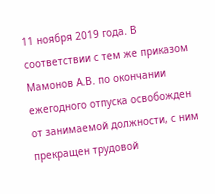11 ноября 2019 года. В соответствии с тем же приказом Мамонов А.В. по окончании ежегодного отпуска освобожден от занимаемой должности, с ним прекращен трудовой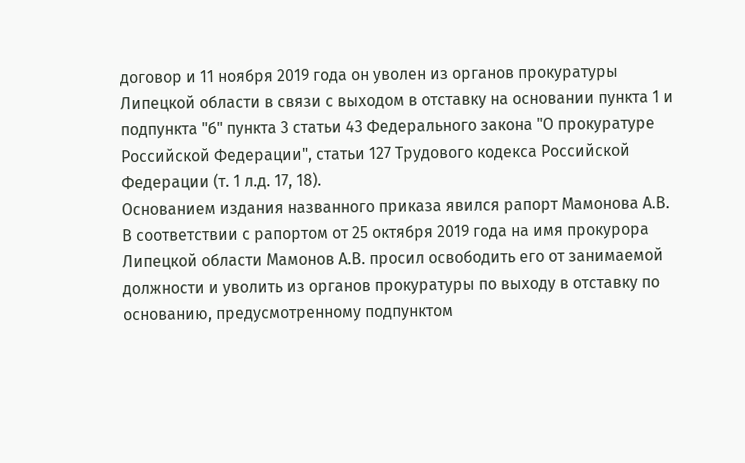договор и 11 ноября 2019 года он уволен из органов прокуратуры Липецкой области в связи с выходом в отставку на основании пункта 1 и подпункта "б" пункта 3 статьи 43 Федерального закона "О прокуратуре Российской Федерации", статьи 127 Трудового кодекса Российской Федерации (т. 1 л.д. 17, 18).
Основанием издания названного приказа явился рапорт Мамонова А.В.
В соответствии с рапортом от 25 октября 2019 года на имя прокурора Липецкой области Мамонов А.В. просил освободить его от занимаемой должности и уволить из органов прокуратуры по выходу в отставку по основанию, предусмотренному подпунктом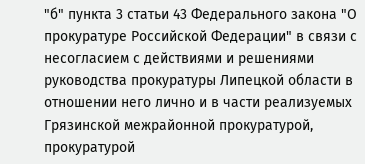"б" пункта 3 статьи 43 Федерального закона "О прокуратуре Российской Федерации" в связи с несогласием с действиями и решениями руководства прокуратуры Липецкой области в отношении него лично и в части реализуемых Грязинской межрайонной прокуратурой, прокуратурой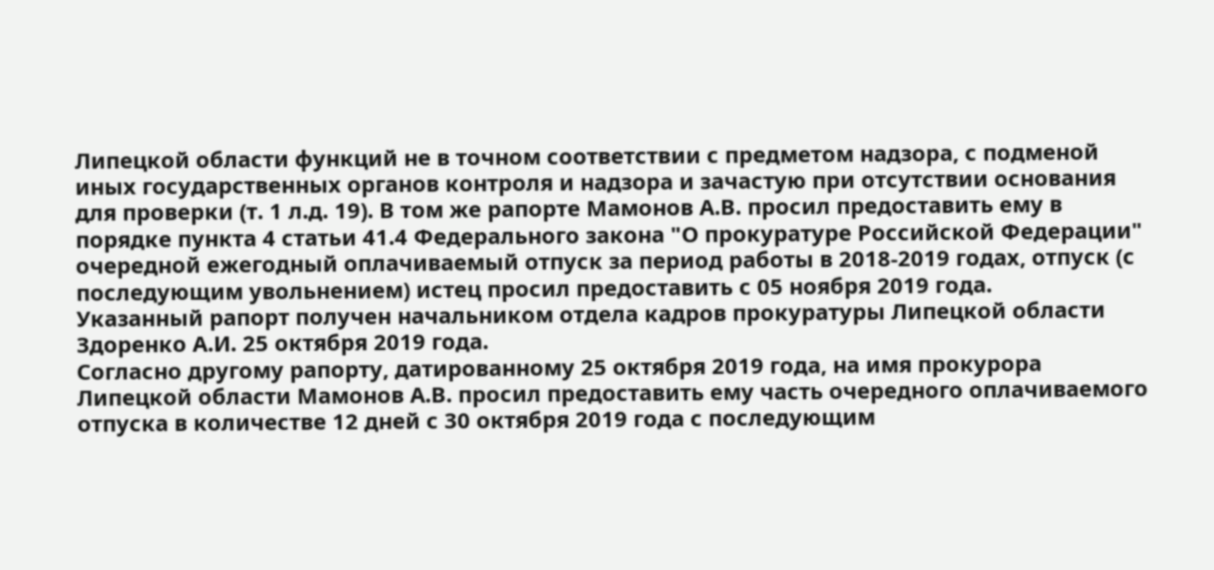Липецкой области функций не в точном соответствии с предметом надзора, с подменой иных государственных органов контроля и надзора и зачастую при отсутствии основания для проверки (т. 1 л.д. 19). В том же рапорте Мамонов А.В. просил предоставить ему в порядке пункта 4 статьи 41.4 Федерального закона "О прокуратуре Российской Федерации" очередной ежегодный оплачиваемый отпуск за период работы в 2018-2019 годах, отпуск (с последующим увольнением) истец просил предоставить с 05 ноября 2019 года.
Указанный рапорт получен начальником отдела кадров прокуратуры Липецкой области Здоренко А.И. 25 октября 2019 года.
Согласно другому рапорту, датированному 25 октября 2019 года, на имя прокурора Липецкой области Мамонов А.В. просил предоставить ему часть очередного оплачиваемого отпуска в количестве 12 дней с 30 октября 2019 года с последующим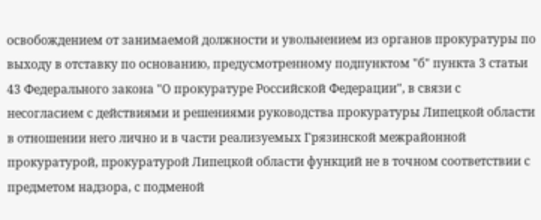освобождением от занимаемой должности и увольнением из органов прокуратуры по выходу в отставку по основанию, предусмотренному подпунктом "б" пункта 3 статьи 43 Федерального закона "О прокуратуре Российской Федерации", в связи с несогласием с действиями и решениями руководства прокуратуры Липецкой области в отношении него лично и в части реализуемых Грязинской межрайонной прокуратурой, прокуратурой Липецкой области функций не в точном соответствии с предметом надзора, с подменой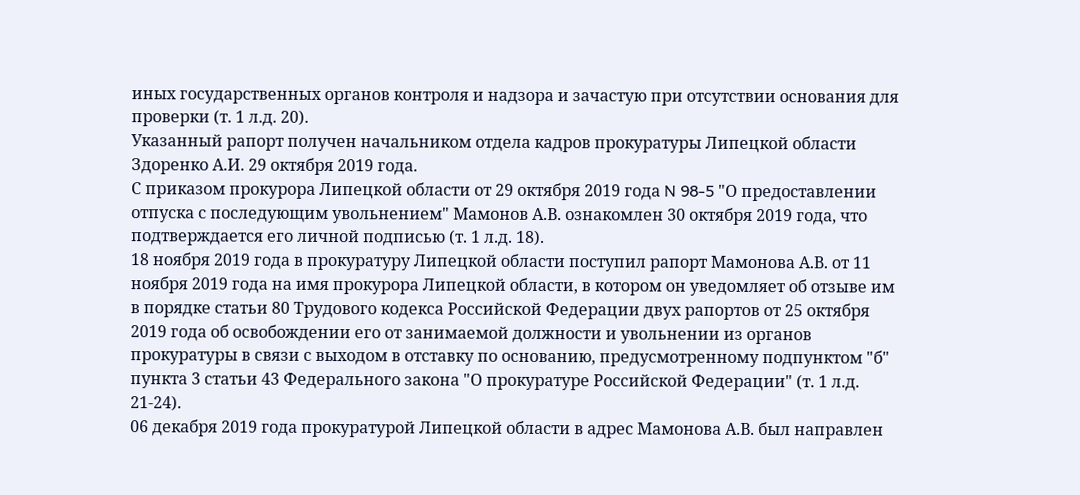иных государственных органов контроля и надзора и зачастую при отсутствии основания для проверки (т. 1 л.д. 20).
Указанный рапорт получен начальником отдела кадров прокуратуры Липецкой области Здоренко А.И. 29 октября 2019 года.
С приказом прокурора Липецкой области от 29 октября 2019 года N 98-5 "О предоставлении отпуска с последующим увольнением" Мамонов А.В. ознакомлен 30 октября 2019 года, что подтверждается его личной подписью (т. 1 л.д. 18).
18 ноября 2019 года в прокуратуру Липецкой области поступил рапорт Мамонова А.В. от 11 ноября 2019 года на имя прокурора Липецкой области, в котором он уведомляет об отзыве им в порядке статьи 80 Трудового кодекса Российской Федерации двух рапортов от 25 октября 2019 года об освобождении его от занимаемой должности и увольнении из органов прокуратуры в связи с выходом в отставку по основанию, предусмотренному подпунктом "б" пункта 3 статьи 43 Федерального закона "О прокуратуре Российской Федерации" (т. 1 л.д. 21-24).
06 декабря 2019 года прокуратурой Липецкой области в адрес Мамонова А.В. был направлен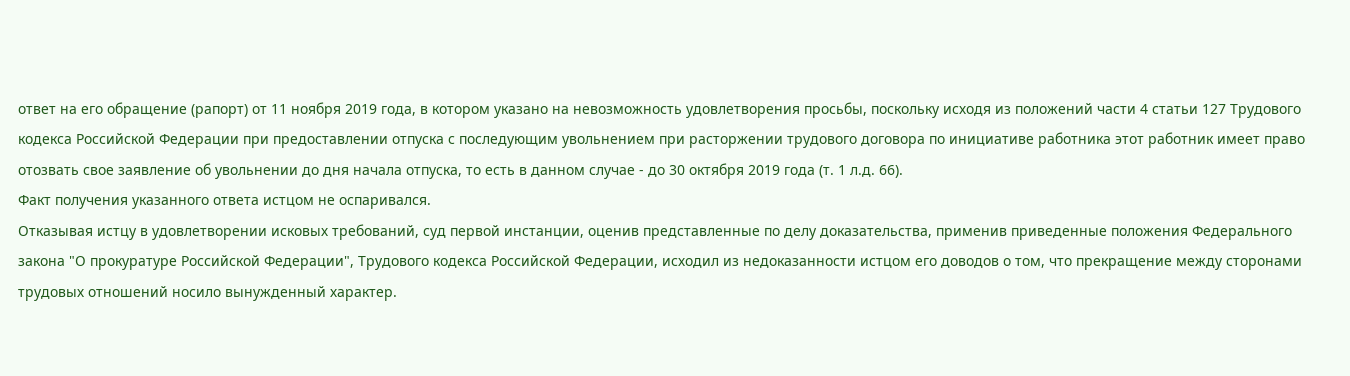ответ на его обращение (рапорт) от 11 ноября 2019 года, в котором указано на невозможность удовлетворения просьбы, поскольку исходя из положений части 4 статьи 127 Трудового кодекса Российской Федерации при предоставлении отпуска с последующим увольнением при расторжении трудового договора по инициативе работника этот работник имеет право отозвать свое заявление об увольнении до дня начала отпуска, то есть в данном случае - до 30 октября 2019 года (т. 1 л.д. 66).
Факт получения указанного ответа истцом не оспаривался.
Отказывая истцу в удовлетворении исковых требований, суд первой инстанции, оценив представленные по делу доказательства, применив приведенные положения Федерального закона "О прокуратуре Российской Федерации", Трудового кодекса Российской Федерации, исходил из недоказанности истцом его доводов о том, что прекращение между сторонами трудовых отношений носило вынужденный характер.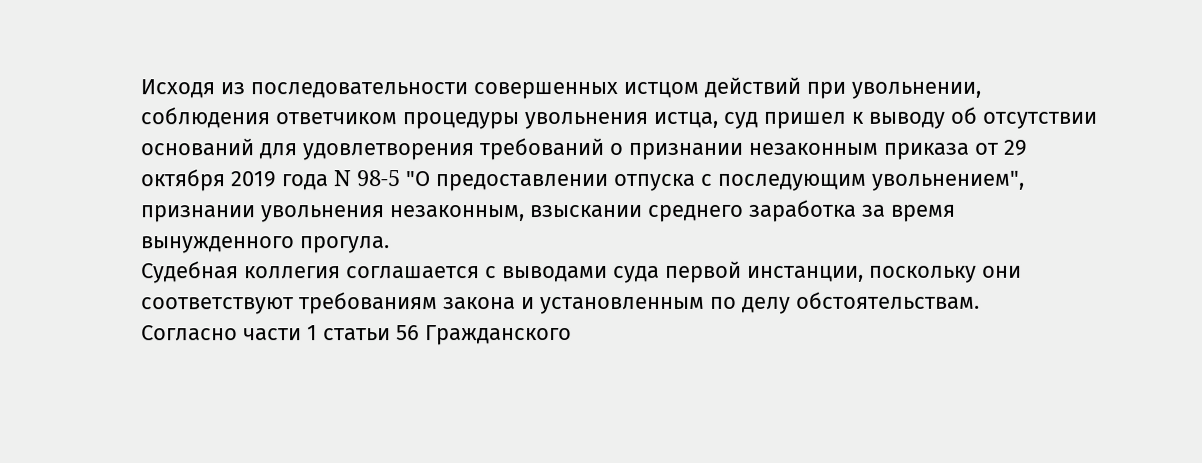Исходя из последовательности совершенных истцом действий при увольнении, соблюдения ответчиком процедуры увольнения истца, суд пришел к выводу об отсутствии оснований для удовлетворения требований о признании незаконным приказа от 29 октября 2019 года N 98-5 "О предоставлении отпуска с последующим увольнением", признании увольнения незаконным, взыскании среднего заработка за время вынужденного прогула.
Судебная коллегия соглашается с выводами суда первой инстанции, поскольку они соответствуют требованиям закона и установленным по делу обстоятельствам.
Согласно части 1 статьи 56 Гражданского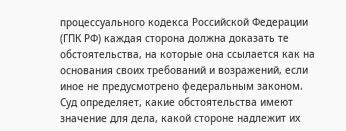процессуального кодекса Российской Федерации (ГПК РФ) каждая сторона должна доказать те обстоятельства, на которые она ссылается как на основания своих требований и возражений, если иное не предусмотрено федеральным законом.
Суд определяет, какие обстоятельства имеют значение для дела, какой стороне надлежит их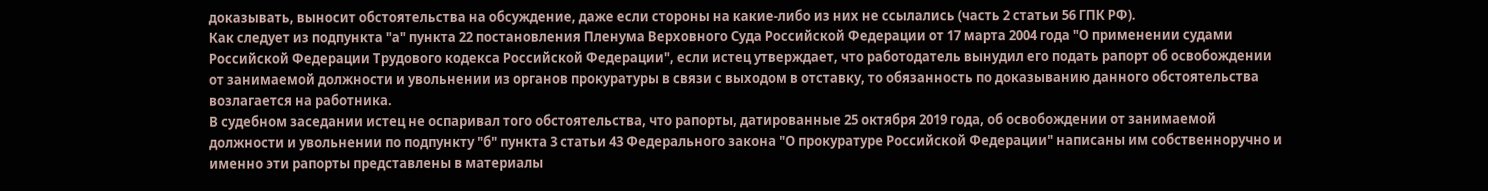доказывать, выносит обстоятельства на обсуждение, даже если стороны на какие-либо из них не ссылались (часть 2 статьи 56 ГПК РФ).
Как следует из подпункта "а" пункта 22 постановления Пленума Верховного Суда Российской Федерации от 17 марта 2004 года "О применении судами Российской Федерации Трудового кодекса Российской Федерации", если истец утверждает, что работодатель вынудил его подать рапорт об освобождении от занимаемой должности и увольнении из органов прокуратуры в связи с выходом в отставку, то обязанность по доказыванию данного обстоятельства возлагается на работника.
В судебном заседании истец не оспаривал того обстоятельства, что рапорты, датированные 25 октября 2019 года, об освобождении от занимаемой должности и увольнении по подпункту "б" пункта 3 статьи 43 Федерального закона "О прокуратуре Российской Федерации" написаны им собственноручно и именно эти рапорты представлены в материалы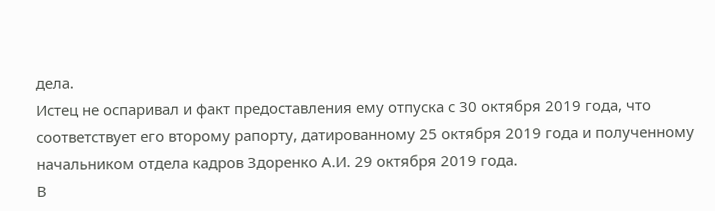дела.
Истец не оспаривал и факт предоставления ему отпуска с 30 октября 2019 года, что соответствует его второму рапорту, датированному 25 октября 2019 года и полученному начальником отдела кадров Здоренко А.И. 29 октября 2019 года.
В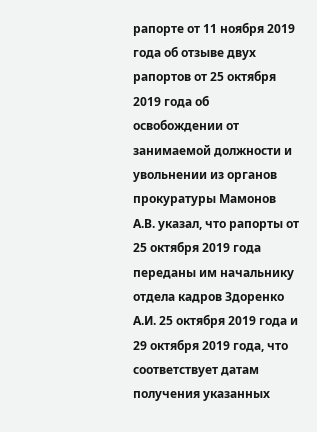рапорте от 11 ноября 2019 года об отзыве двух рапортов от 25 октября 2019 года об освобождении от занимаемой должности и увольнении из органов прокуратуры Мамонов А.В. указал, что рапорты от 25 октября 2019 года переданы им начальнику отдела кадров Здоренко А.И. 25 октября 2019 года и 29 октября 2019 года, что соответствует датам получения указанных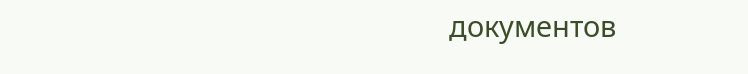документов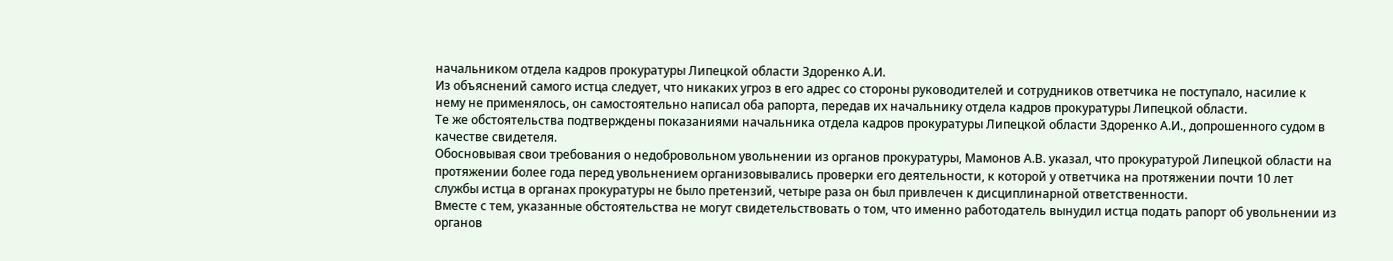начальником отдела кадров прокуратуры Липецкой области Здоренко А.И.
Из объяснений самого истца следует, что никаких угроз в его адрес со стороны руководителей и сотрудников ответчика не поступало, насилие к нему не применялось, он самостоятельно написал оба рапорта, передав их начальнику отдела кадров прокуратуры Липецкой области.
Те же обстоятельства подтверждены показаниями начальника отдела кадров прокуратуры Липецкой области Здоренко А.И., допрошенного судом в качестве свидетеля.
Обосновывая свои требования о недобровольном увольнении из органов прокуратуры, Мамонов А.В. указал, что прокуратурой Липецкой области на протяжении более года перед увольнением организовывались проверки его деятельности, к которой у ответчика на протяжении почти 10 лет службы истца в органах прокуратуры не было претензий, четыре раза он был привлечен к дисциплинарной ответственности.
Вместе с тем, указанные обстоятельства не могут свидетельствовать о том, что именно работодатель вынудил истца подать рапорт об увольнении из органов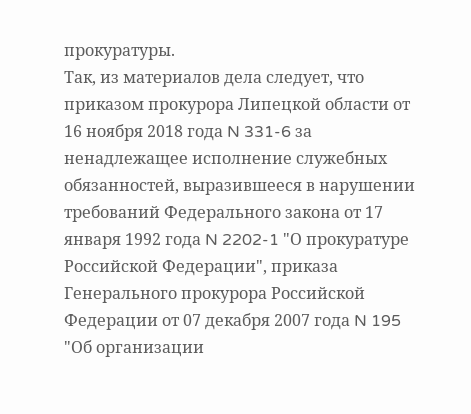прокуратуры.
Так, из материалов дела следует, что приказом прокурора Липецкой области от 16 ноября 2018 года N 331-6 за ненадлежащее исполнение служебных обязанностей, выразившееся в нарушении требований Федерального закона от 17 января 1992 года N 2202-1 "О прокуратуре Российской Федерации", приказа Генерального прокурора Российской Федерации от 07 декабря 2007 года N 195 "Об организации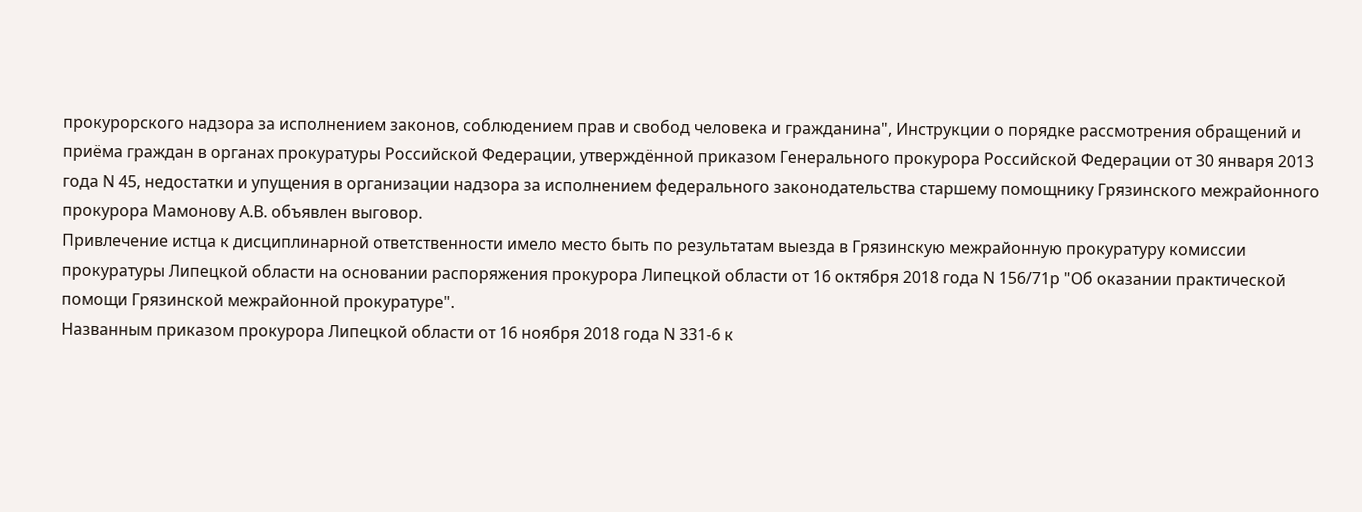прокурорского надзора за исполнением законов, соблюдением прав и свобод человека и гражданина", Инструкции о порядке рассмотрения обращений и приёма граждан в органах прокуратуры Российской Федерации, утверждённой приказом Генерального прокурора Российской Федерации от 30 января 2013 года N 45, недостатки и упущения в организации надзора за исполнением федерального законодательства старшему помощнику Грязинского межрайонного прокурора Мамонову А.В. объявлен выговор.
Привлечение истца к дисциплинарной ответственности имело место быть по результатам выезда в Грязинскую межрайонную прокуратуру комиссии прокуратуры Липецкой области на основании распоряжения прокурора Липецкой области от 16 октября 2018 года N 156/71р "Об оказании практической помощи Грязинской межрайонной прокуратуре".
Названным приказом прокурора Липецкой области от 16 ноября 2018 года N 331-6 к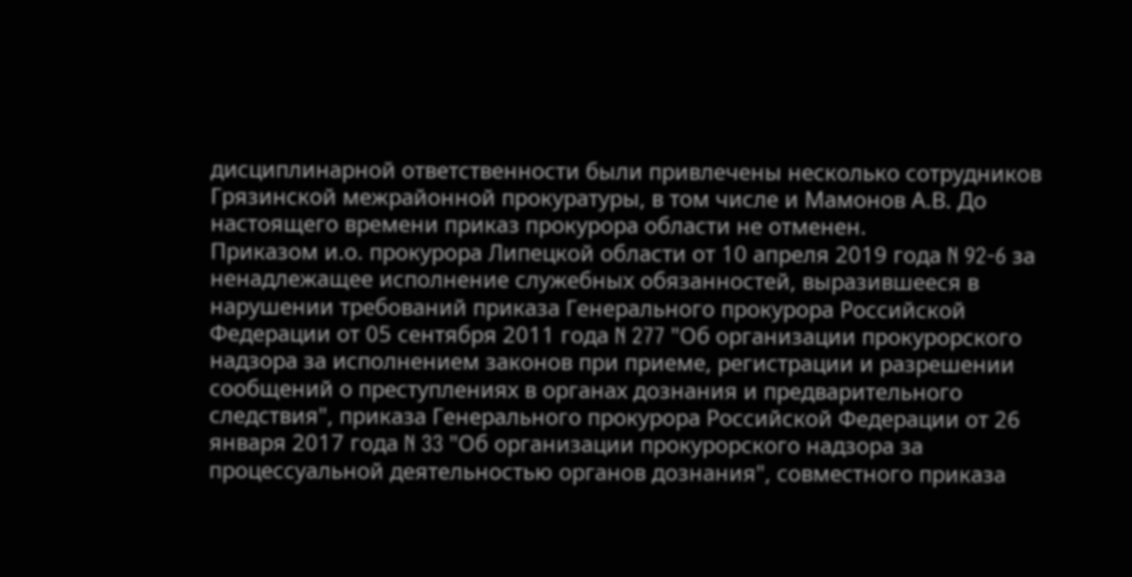дисциплинарной ответственности были привлечены несколько сотрудников Грязинской межрайонной прокуратуры, в том числе и Мамонов А.В. До настоящего времени приказ прокурора области не отменен.
Приказом и.о. прокурора Липецкой области от 10 апреля 2019 года N 92-6 за ненадлежащее исполнение служебных обязанностей, выразившееся в нарушении требований приказа Генерального прокурора Российской Федерации от 05 сентября 2011 года N 277 "Об организации прокурорского надзора за исполнением законов при приеме, регистрации и разрешении сообщений о преступлениях в органах дознания и предварительного следствия", приказа Генерального прокурора Российской Федерации от 26 января 2017 года N 33 "Об организации прокурорского надзора за процессуальной деятельностью органов дознания", совместного приказа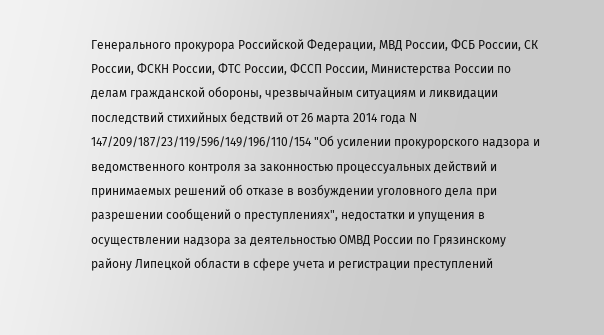Генерального прокурора Российской Федерации, МВД России, ФСБ России, СК России, ФСКН России, ФТС России, ФССП России, Министерства России по делам гражданской обороны, чрезвычайным ситуациям и ликвидации последствий стихийных бедствий от 26 марта 2014 года N 147/209/187/23/119/596/149/196/110/154 "Об усилении прокурорского надзора и ведомственного контроля за законностью процессуальных действий и принимаемых решений об отказе в возбуждении уголовного дела при разрешении сообщений о преступлениях", недостатки и упущения в осуществлении надзора за деятельностью ОМВД России по Грязинскому району Липецкой области в сфере учета и регистрации преступлений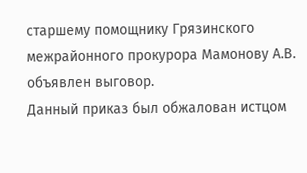старшему помощнику Грязинского межрайонного прокурора Мамонову А.В. объявлен выговор.
Данный приказ был обжалован истцом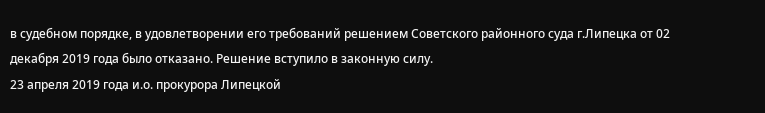в судебном порядке, в удовлетворении его требований решением Советского районного суда г.Липецка от 02 декабря 2019 года было отказано. Решение вступило в законную силу.
23 апреля 2019 года и.о. прокурора Липецкой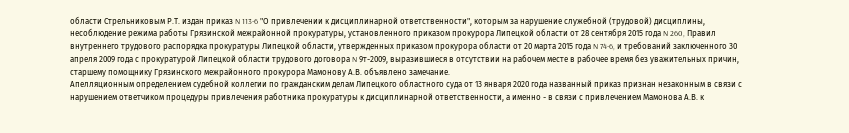области Стрельниковым Р.Т. издан приказ N 113-6 "О привлечении к дисциплинарной ответственности", которым за нарушение служебной (трудовой) дисциплины, несоблюдение режима работы Грязинской межрайонной прокуратуры, установленного приказом прокурора Липецкой области от 28 сентября 2015 года N 260, Правил внутреннего трудового распорядка прокуратуры Липецкой области, утвержденных приказом прокурора области от 20 марта 2015 года N 74-6, и требований заключенного 30 апреля 2009 года с прокуратурой Липецкой области трудового договора N 9т-2009, выразившиеся в отсутствии на рабочем месте в рабочее время без уважительных причин, старшему помощнику Грязинского межрайонного прокурора Мамонову А.В. объявлено замечание.
Апелляционным определением судебной коллегии по гражданским делам Липецкого областного суда от 13 января 2020 года названный приказ признан незаконным в связи с нарушением ответчиком процедуры привлечения работника прокуратуры к дисциплинарной ответственности, а именно - в связи с привлечением Мамонова А.В. к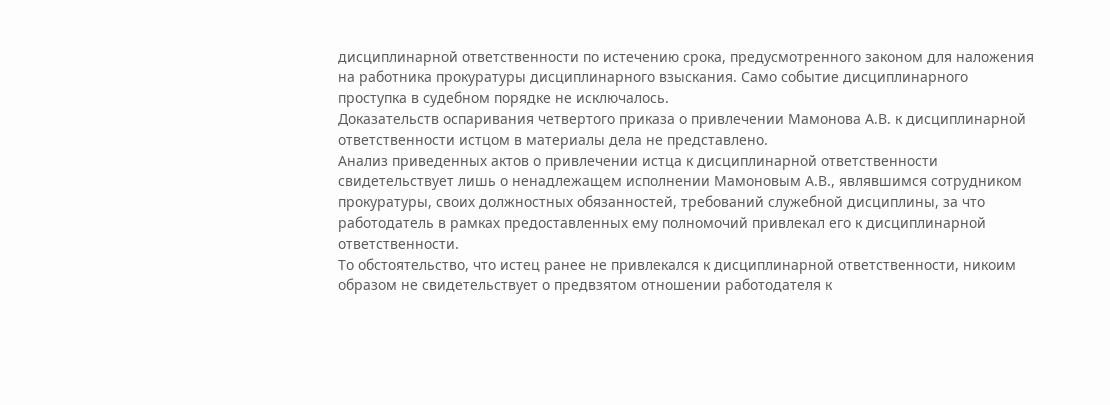дисциплинарной ответственности по истечению срока, предусмотренного законом для наложения на работника прокуратуры дисциплинарного взыскания. Само событие дисциплинарного проступка в судебном порядке не исключалось.
Доказательств оспаривания четвертого приказа о привлечении Мамонова А.В. к дисциплинарной ответственности истцом в материалы дела не представлено.
Анализ приведенных актов о привлечении истца к дисциплинарной ответственности свидетельствует лишь о ненадлежащем исполнении Мамоновым А.В., являвшимся сотрудником прокуратуры, своих должностных обязанностей, требований служебной дисциплины, за что работодатель в рамках предоставленных ему полномочий привлекал его к дисциплинарной ответственности.
То обстоятельство, что истец ранее не привлекался к дисциплинарной ответственности, никоим образом не свидетельствует о предвзятом отношении работодателя к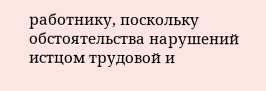работнику, поскольку обстоятельства нарушений истцом трудовой и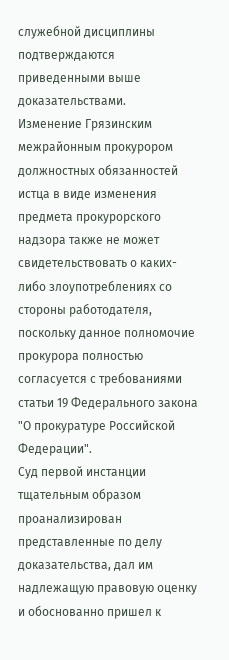служебной дисциплины подтверждаются приведенными выше доказательствами.
Изменение Грязинским межрайонным прокурором должностных обязанностей истца в виде изменения предмета прокурорского надзора также не может свидетельствовать о каких-либо злоупотреблениях со стороны работодателя, поскольку данное полномочие прокурора полностью согласуется с требованиями статьи 19 Федерального закона "О прокуратуре Российской Федерации".
Суд первой инстанции тщательным образом проанализирован представленные по делу доказательства, дал им надлежащую правовую оценку и обоснованно пришел к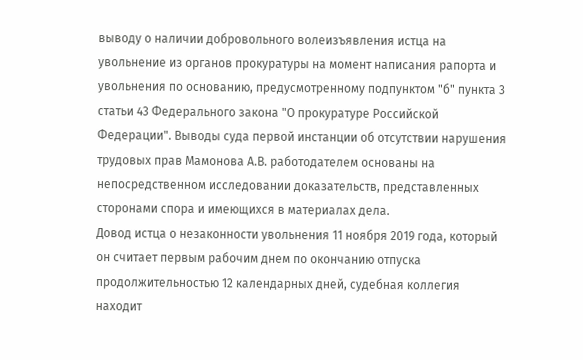выводу о наличии добровольного волеизъявления истца на увольнение из органов прокуратуры на момент написания рапорта и увольнения по основанию, предусмотренному подпунктом "б" пункта 3 статьи 43 Федерального закона "О прокуратуре Российской Федерации". Выводы суда первой инстанции об отсутствии нарушения трудовых прав Мамонова А.В. работодателем основаны на непосредственном исследовании доказательств, представленных сторонами спора и имеющихся в материалах дела.
Довод истца о незаконности увольнения 11 ноября 2019 года, который он считает первым рабочим днем по окончанию отпуска продолжительностью 12 календарных дней, судебная коллегия находит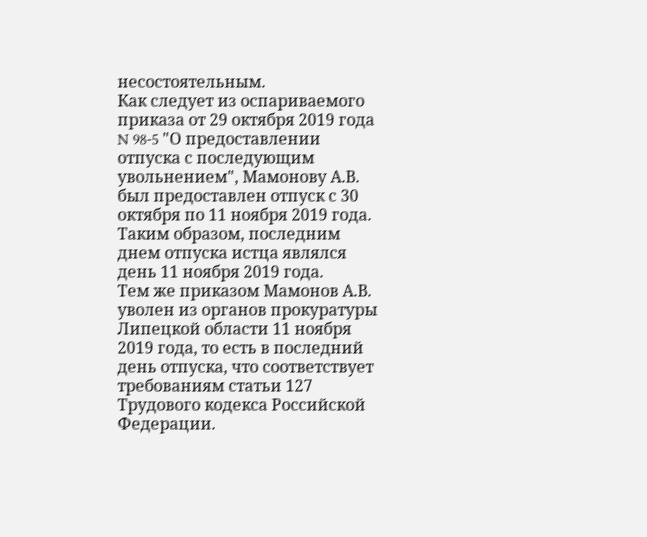несостоятельным.
Как следует из оспариваемого приказа от 29 октября 2019 года N 98-5 "О предоставлении отпуска с последующим увольнением", Мамонову А.В. был предоставлен отпуск с 30 октября по 11 ноября 2019 года.
Таким образом, последним днем отпуска истца являлся день 11 ноября 2019 года.
Тем же приказом Мамонов А.В. уволен из органов прокуратуры Липецкой области 11 ноября 2019 года, то есть в последний день отпуска, что соответствует требованиям статьи 127 Трудового кодекса Российской Федерации.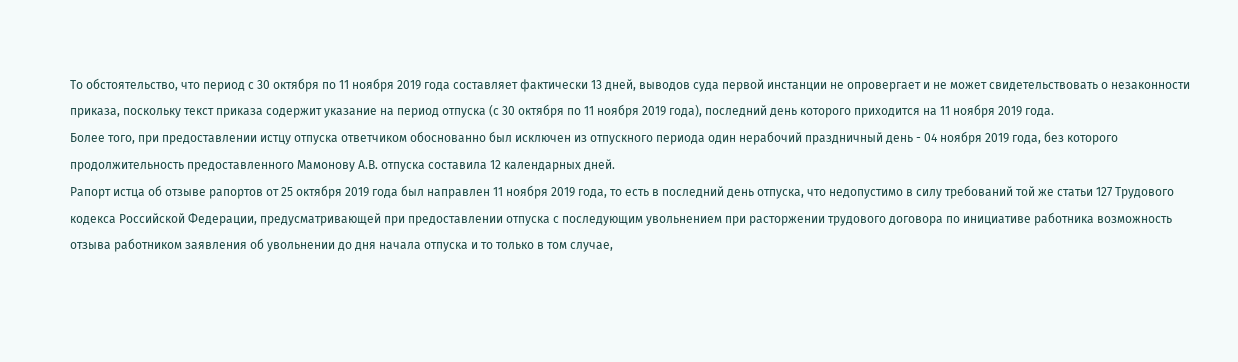То обстоятельство, что период с 30 октября по 11 ноября 2019 года составляет фактически 13 дней, выводов суда первой инстанции не опровергает и не может свидетельствовать о незаконности приказа, поскольку текст приказа содержит указание на период отпуска (с 30 октября по 11 ноября 2019 года), последний день которого приходится на 11 ноября 2019 года.
Более того, при предоставлении истцу отпуска ответчиком обоснованно был исключен из отпускного периода один нерабочий праздничный день - 04 ноября 2019 года, без которого продолжительность предоставленного Мамонову А.В. отпуска составила 12 календарных дней.
Рапорт истца об отзыве рапортов от 25 октября 2019 года был направлен 11 ноября 2019 года, то есть в последний день отпуска, что недопустимо в силу требований той же статьи 127 Трудового кодекса Российской Федерации, предусматривающей при предоставлении отпуска с последующим увольнением при расторжении трудового договора по инициативе работника возможность отзыва работником заявления об увольнении до дня начала отпуска и то только в том случае,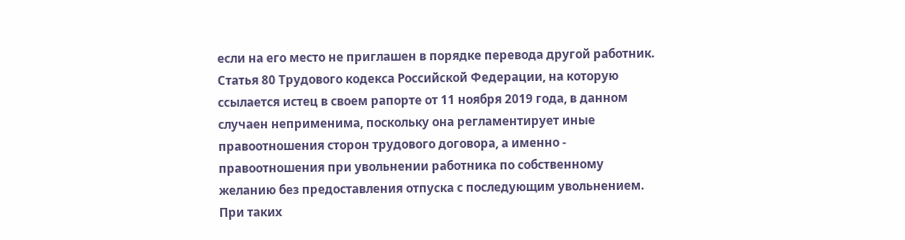если на его место не приглашен в порядке перевода другой работник.
Статья 80 Трудового кодекса Российской Федерации, на которую ссылается истец в своем рапорте от 11 ноября 2019 года, в данном случаен неприменима, поскольку она регламентирует иные правоотношения сторон трудового договора, а именно - правоотношения при увольнении работника по собственному желанию без предоставления отпуска с последующим увольнением.
При таких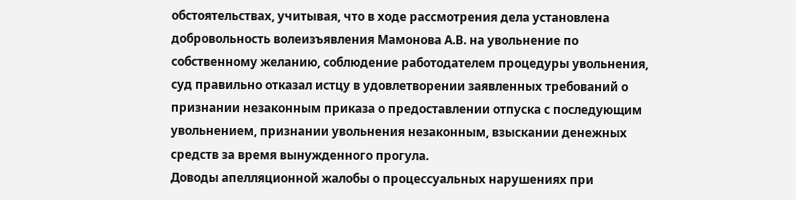обстоятельствах, учитывая, что в ходе рассмотрения дела установлена добровольность волеизъявления Мамонова А.В. на увольнение по собственному желанию, соблюдение работодателем процедуры увольнения, суд правильно отказал истцу в удовлетворении заявленных требований о признании незаконным приказа о предоставлении отпуска с последующим увольнением, признании увольнения незаконным, взыскании денежных средств за время вынужденного прогула.
Доводы апелляционной жалобы о процессуальных нарушениях при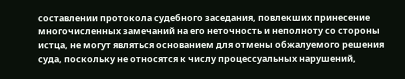составлении протокола судебного заседания, повлекших принесение многочисленных замечаний на его неточность и неполноту со стороны истца, не могут являться основанием для отмены обжалуемого решения суда, поскольку не относятся к числу процессуальных нарушений,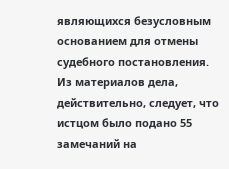являющихся безусловным основанием для отмены судебного постановления.
Из материалов дела, действительно, следует, что истцом было подано 55 замечаний на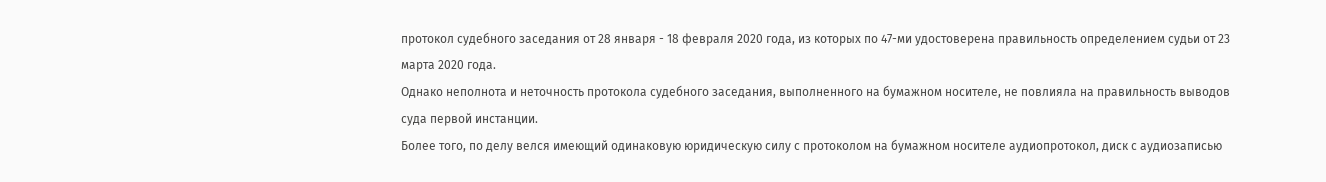протокол судебного заседания от 28 января - 18 февраля 2020 года, из которых по 47-ми удостоверена правильность определением судьи от 23 марта 2020 года.
Однако неполнота и неточность протокола судебного заседания, выполненного на бумажном носителе, не повлияла на правильность выводов суда первой инстанции.
Более того, по делу велся имеющий одинаковую юридическую силу с протоколом на бумажном носителе аудиопротокол, диск с аудиозаписью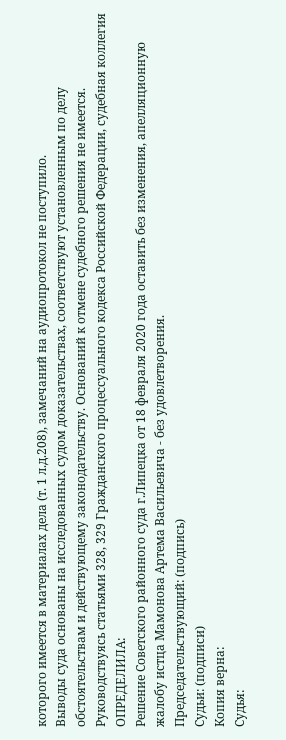которого имеется в материалах дела (т. 1 л.д.208), замечаний на аудиопротокол не поступило.
Выводы суда основаны на исследованных судом доказательствах, соответствуют установленным по делу обстоятельствам и действующему законодательству. Оснований к отмене судебного решения не имеется.
Руководствуясь статьями 328, 329 Гражданского процессуального кодекса Российской Федерации, судебная коллегия
ОПРЕДЕЛИЛА:
Решение Советского районного суда г.Липецка от 18 февраля 2020 года оставить без изменения, апелляционную жалобу истца Мамонова Артема Васильевича - без удовлетворения.
Председательствующий: (подпись)
Судьи: (подписи)
Копия верна:
Судья: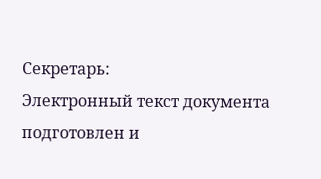Секретарь:
Электронный текст документа
подготовлен и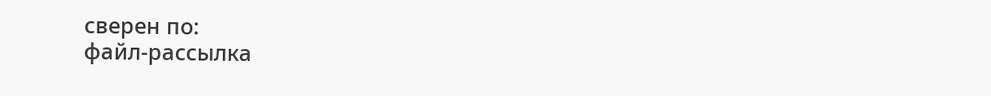сверен по:
файл-рассылка